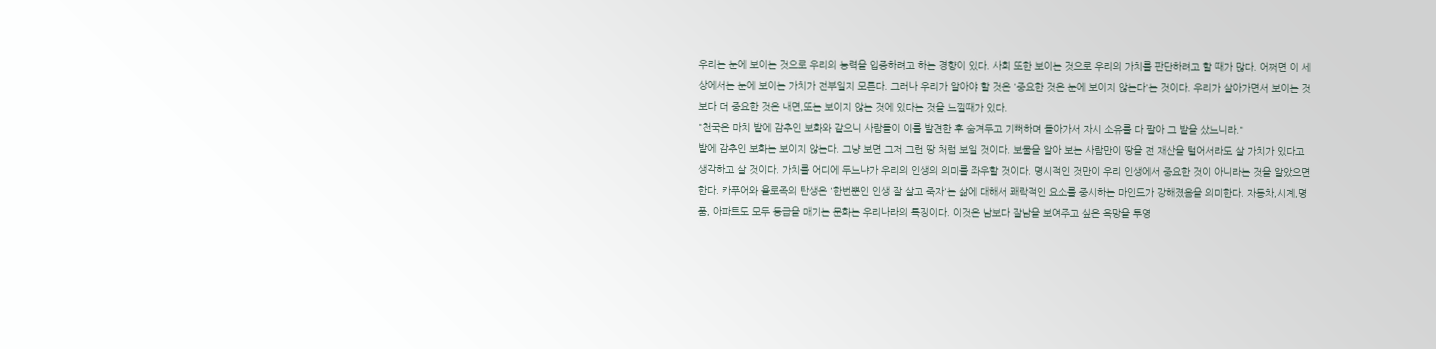우리는 눈에 보이는 것으로 우리의 능력을 입증하려고 하는 경향이 있다. 사회 또한 보이는 것으로 우리의 가치를 판단하려고 할 때가 많다. 어쩌면 이 세상에서는 눈에 보이는 가치가 전부일지 모른다. 그러나 우리가 알아야 할 것은 '중요한 것은 눈에 보이지 않는다'는 것이다. 우리가 살아가면서 보이는 것보다 더 중요한 것은 내면,또는 보이지 않는 것에 있다는 것을 느낄때가 있다.
"천국은 마치 밭에 감추인 보화와 같으니 사람들이 이를 발견한 후 숨겨두고 기뻐하며 돌아가서 자시 소유를 다 팔아 그 밭을 샀느니라."
밭에 감추인 보화는 보이지 않는다. 그냥 보면 그저 그런 땅 처럼 보일 것이다. 보물을 알아 보는 사람만이 땅을 전 재산을 털어서라도 살 가치가 있다고 생각하고 살 것이다. 가치를 어디에 두느냐가 우리의 인생의 의미를 좌우할 것이다. 명시적인 것만이 우리 인생에서 중요한 것이 아니라는 것을 알았으면 한다. 카푸어와 욜로족의 탄생은 '한번뿐인 인생 잘 살고 죽자'는 삶에 대해서 쾌락적인 요소를 중시하는 마인드가 강해졌음을 의미한다. 자동차,시계,명품, 아파트도 모두 등급을 매기는 문화는 우리나라의 특징이다. 이것은 남보다 잘남을 보여주고 싶은 욕망을 투영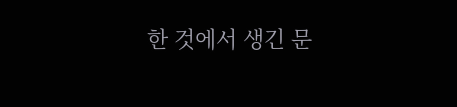한 것에서 생긴 문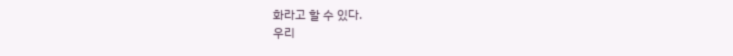화라고 할 수 있다.
우리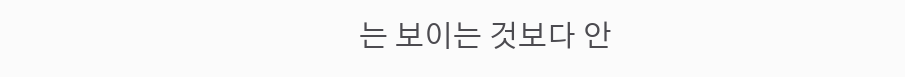는 보이는 것보다 안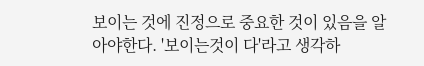보이는 것에 진정으로 중요한 것이 있음을 알아야한다. '보이는것이 다'라고 생각하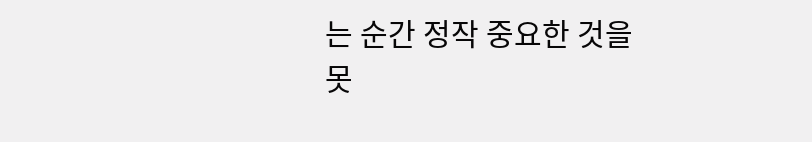는 순간 정작 중요한 것을 못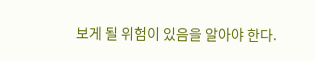보게 될 위험이 있음을 알아야 한다.